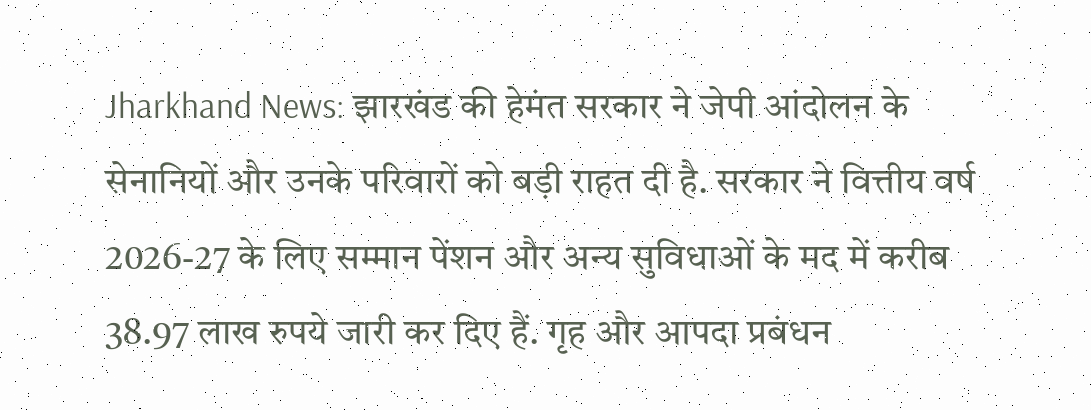Jharkhand News: झारखंड की हेमंत सरकार ने जेपी आंदोलन के सेनानियों और उनके परिवारों को बड़ी राहत दी है. सरकार ने वित्तीय वर्ष 2026-27 के लिए सम्मान पेंशन और अन्य सुविधाओं के मद में करीब 38.97 लाख रुपये जारी कर दिए हैं. गृह और आपदा प्रबंधन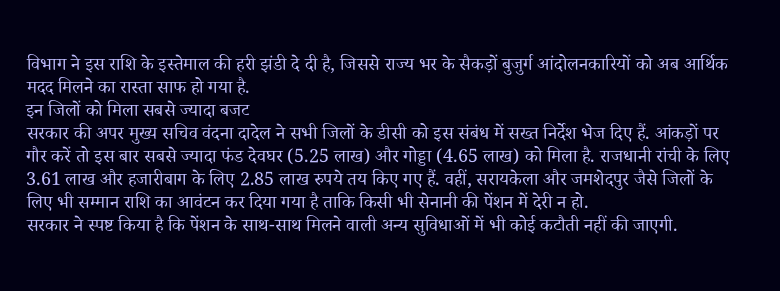विभाग ने इस राशि के इस्तेमाल की हरी झंडी दे दी है, जिससे राज्य भर के सैकड़ों बुजुर्ग आंदोलनकारियों को अब आर्थिक मदद मिलने का रास्ता साफ हो गया है.
इन जिलों को मिला सबसे ज्यादा बजट
सरकार की अपर मुख्य सचिव वंदना दादेल ने सभी जिलों के डीसी को इस संबंध में सख्त निर्देश भेज दिए हैं. आंकड़ों पर गौर करें तो इस बार सबसे ज्यादा फंड देवघर (5.25 लाख) और गोड्डा (4.65 लाख) को मिला है. राजधानी रांची के लिए 3.61 लाख और हजारीबाग के लिए 2.85 लाख रुपये तय किए गए हैं. वहीं, सरायकेला और जमशेदपुर जैसे जिलों के लिए भी सम्मान राशि का आवंटन कर दिया गया है ताकि किसी भी सेनानी की पेंशन में देरी न हो.
सरकार ने स्पष्ट किया है कि पेंशन के साथ-साथ मिलने वाली अन्य सुविधाओं में भी कोई कटौती नहीं की जाएगी.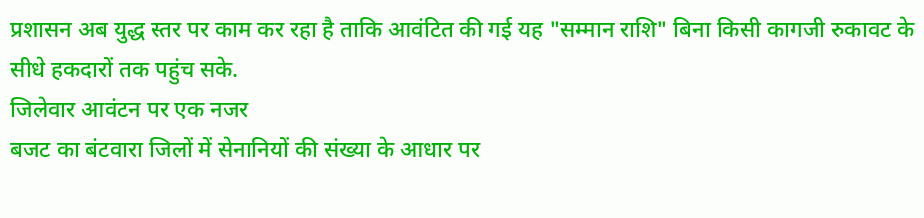प्रशासन अब युद्ध स्तर पर काम कर रहा है ताकि आवंटित की गई यह "सम्मान राशि" बिना किसी कागजी रुकावट के सीधे हकदारों तक पहुंच सके.
जिलेवार आवंटन पर एक नजर
बजट का बंटवारा जिलों में सेनानियों की संख्या के आधार पर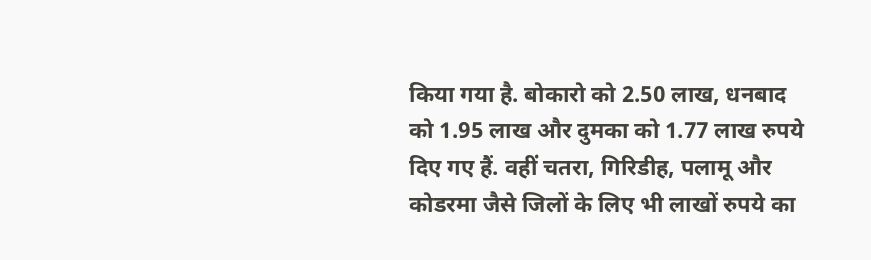किया गया है. बोकारो को 2.50 लाख, धनबाद को 1.95 लाख और दुमका को 1.77 लाख रुपये दिए गए हैं. वहीं चतरा, गिरिडीह, पलामू और कोडरमा जैसे जिलों के लिए भी लाखों रुपये का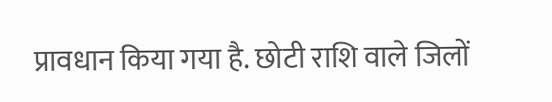प्रावधान किया गया है. छोटी राशि वाले जिलों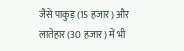जैसे पाकुड़ (15 हजार) और लातेहार (30 हजार) में भी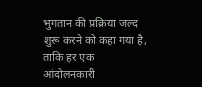भुगतान की प्रक्रिया जल्द शुरू करने को कहा गया है, ताकि हर एक आंदोलनकारी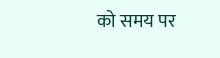को समय पर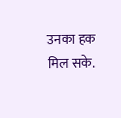उनका हक मिल सके.